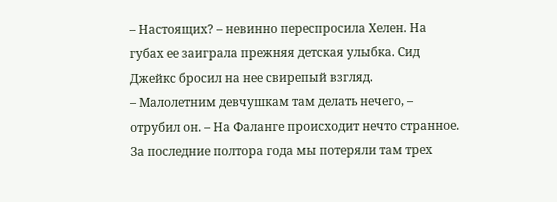– Настоящих? – невинно переспросила Хелен. На губах ее заиграла прежняя детская улыбка. Сид Джейкс бросил на нее свирепый взгляд.
– Малолетним девчушкам там делать нечего, – отрубил он. – На Фаланге происходит нечто странное. За последние полтора года мы потеряли там трех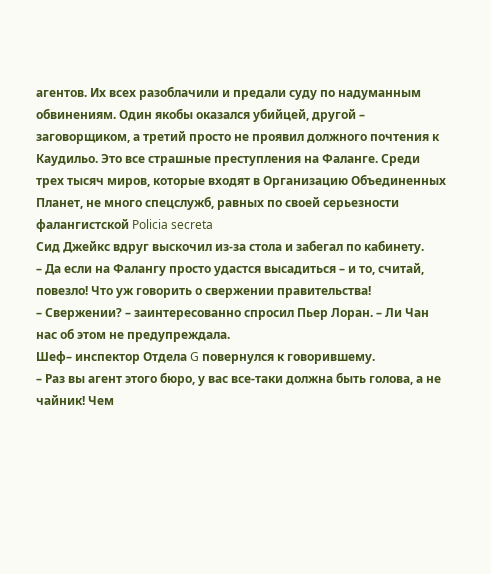агентов. Их всех разоблачили и предали суду по надуманным обвинениям. Один якобы оказался убийцей, другой – заговорщиком, а третий просто не проявил должного почтения к Каудильо. Это все страшные преступления на Фаланге. Среди трех тысяч миров, которые входят в Организацию Объединенных Планет, не много спецслужб, равных по своей серьезности фалангистской Policia secreta
Сид Джейкс вдруг выскочил из-за стола и забегал по кабинету.
– Да если на Фалангу просто удастся высадиться – и то, считай, повезло! Что уж говорить о свержении правительства!
– Свержении? – заинтересованно спросил Пьер Лоран. – Ли Чан нас об этом не предупреждала.
Шеф– инспектор Отдела G повернулся к говорившему.
– Раз вы агент этого бюро, у вас все-таки должна быть голова, а не чайник! Чем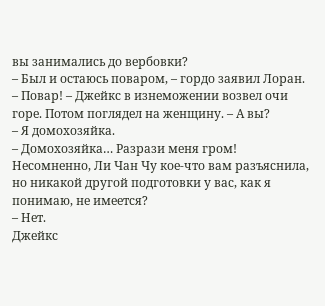вы занимались до вербовки?
– Был и остаюсь поваром, – гордо заявил Лоран.
– Повар! – Джейкс в изнеможении возвел очи горе. Потом поглядел на женщину. – А вы?
– Я домохозяйка.
– Домохозяйка… Разрази меня гром! Несомненно, Ли Чан Чу кое-что вам разъяснила, но никакой другой подготовки у вас, как я понимаю, не имеется?
– Нет.
Джейкс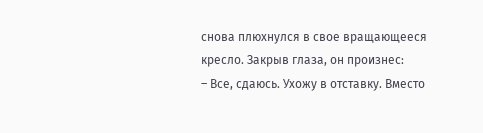снова плюхнулся в свое вращающееся кресло. Закрыв глаза, он произнес:
– Все, сдаюсь. Ухожу в отставку. Вместо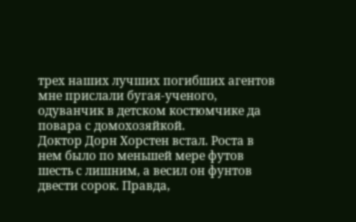трех наших лучших погибших агентов мне прислали бугая-ученого, одуванчик в детском костюмчике да повара с домохозяйкой.
Доктор Дорн Хорстен встал. Роста в нем было по меньшей мере футов шесть с лишним, а весил он фунтов двести сорок. Правда,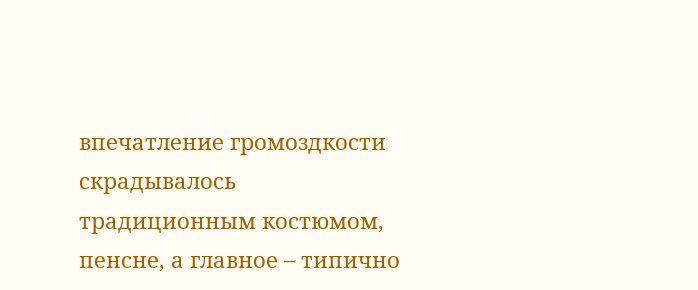впечатление громоздкости скрадывалось традиционным костюмом, пенсне, а главное – типично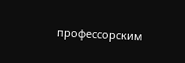профессорским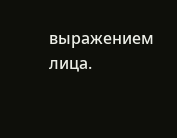выражением лица.